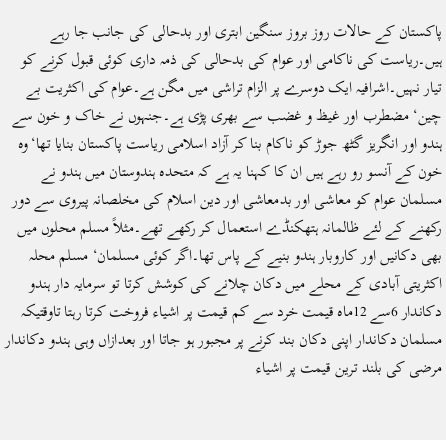پاکستان کے حالات روز بروز سنگین ابتری اور بدحالی کی جانب جا رہے ہیں۔ریاست کی ناکامی اور عوام کی بدحالی کی ذمہ داری کوئی قبول کرنے کو تیار نہیں۔اشرافیہ ایک دوسرے پر الزام تراشی میں مگن ہے۔عوام کی اکثریت بے چین‘ مضطرب اور غیظ و غضب سے بھری پڑی ہے۔جنہوں نے خاک و خون سے ہندو اور انگریز گٹھ جوڑ کو ناکام بنا کر آزاد اسلامی ریاست پاکستان بنایا تھا‘وہ خون کے آنسو رو رہے ہیں ان کا کہنا یہ ہے کہ متحدہ ہندوستان میں ہندو نے مسلمان عوام کو معاشی اور بدمعاشی اور دین اسلام کی مخلصانہ پیروی سے دور رکھنے کے لئے ظالمانہ ہتھکنڈے استعمال کر رکھے تھے۔مثلاً مسلم محلوں میں بھی دکانیں اور کاروبار ہندو بنیے کے پاس تھا۔اگر کوئی مسلمان‘ مسلم محلہ اکثریتی آبادی کے محلے میں دکان چلانے کی کوشش کرتا تو سرمایہ دار ہندو دکاندار 6سے 12ماہ قیمت خرد سے کم قیمت پر اشیاء فروخت کرتا رہتا تاوقتیکہ مسلمان دکاندار اپنی دکان بند کرنے پر مجبور ہو جاتا اور بعدازاں وہی ہندو دکاندار مرضی کی بلند ترین قیمت پر اشیاء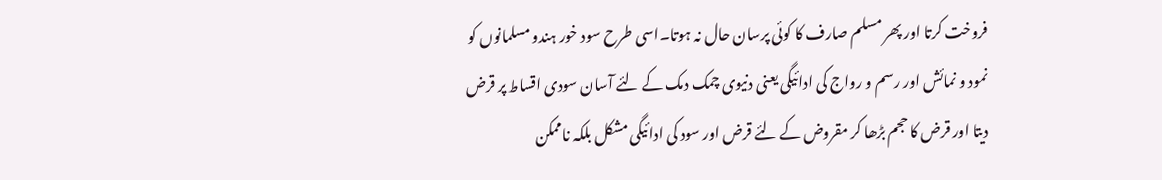فروخت کرتا اور پھر مسلم صارف کا کوئی پرسان حال نہ ہوتا۔اسی طرح سود خور ہندو مسلمانوں کو نمود و نمائش اور رسم و رواج کی ادائیگی یعنی دنیوی چمک دمک کے لئے آسان سودی اقساط پر قرض دیتا اور قرض کا حجم بڑھا کر مقروض کے لئے قرض اور سود کی ادائیگی مشکل بلکہ ناممکن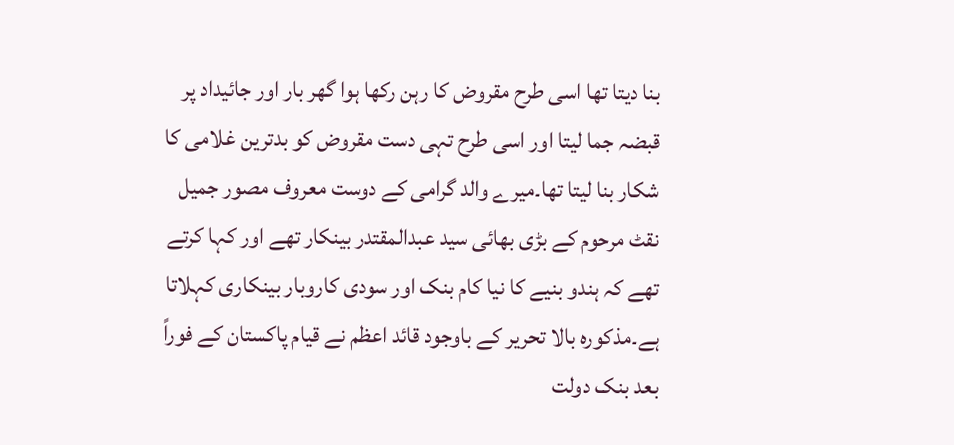بنا دیتا تھا اسی طرح مقروض کا رہن رکھا ہوا گھر بار اور جائیداد پر قبضہ جما لیتا اور اسی طرح تہی دست مقروض کو بدترین غلامی کا شکار بنا لیتا تھا۔میرے والد گرامی کے دوست معروف مصور جمیل نقٹ مرحوم کے بڑی بھائی سید عبدالمقتدر بینکار تھے اور کہا کرتے تھے کہ ہندو بنیے کا نیا کام بنک اور سودی کاروبار بینکاری کہلاتا ہے۔مذکورہ بالا تحریر کے باوجود قائد اعظم نے قیام پاکستان کے فوراً بعد بنک دولت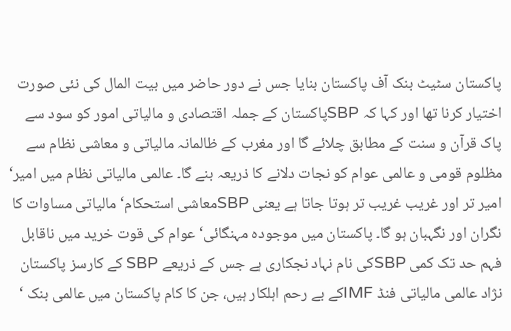پاکستان سٹیٹ بنک آف پاکستان بنایا جس نے دور حاضر میں بیت المال کی نئی صورت اختیار کرنا تھا اور کہا کہ SBPپاکستان کے جملہ اقتصادی و مالیاتی امور کو سود سے پاک قرآن و سنت کے مطابق چلائے گا اور مغرب کے ظالمانہ مالیاتی و معاشی نظام سے مظلوم قومی و عالمی عوام کو نجات دلانے کا ذریعہ بنے گا۔ عالمی مالیاتی نظام میں امیر‘ امیر تر اور غریب غریب تر ہوتا جاتا ہے یعنی SBPمعاشی استحکام‘ مالیاتی مساوات کا نگران اور نگہبان ہو گا۔ پاکستان میں موجودہ مہنگائی‘ عوام کی قوت خرید میں ناقابل فہم حد تک کمی SBPکی نام نہاد نجکاری ہے جس کے ذریعے SBP کے کارسز پاکستان نژاد عالمی مالیاتی فنڈ IMFکے بے رحم اہلکار ہیں، جن کا کام پاکستان میں عالمی بنک ‘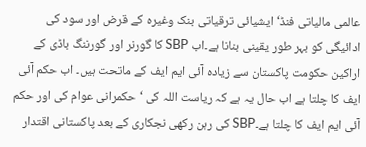عالمی مالیاتی فنڈ‘ ایشیائی ترقیاتی بنک وغیرہ کے قرض اور سود کی ادائیگی کو بہر طور یقینی بنانا ہے۔اب SBP کا گورنر اور گورننگ باڈی کے اراکین حکومت پاکستان سے زیادہ آئی ایم ایف کے ماتحت ہیں۔ اب حکم آئی ایف کا چلتا ہے اب حال یہ ہے کہ ریاست اللہ کی ‘حکمرانی عوام کی اور حکم آئی ایم ایف کا چلتا ہے۔SBP کی رہن رکھی نجکاری کے بعد پاکستانی اقتدار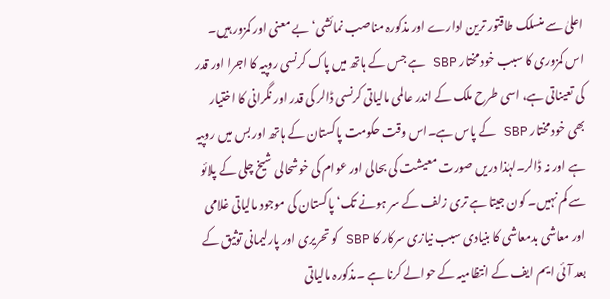اعلیٰ سے منسلک طاقتور ترین ادارے اور مذکورہ مناصب نمائشی‘ بے معنی اور کمزور ہیں۔ اس کمزوری کا سبب خود مختار SBP ہے جس کے ہاتھ میں پاک کرنسی روپیہ کا اجرا اور قدر کی تعیناتی ہے، اسی طرح ملک کے اندر عالمی مالیاتی کرنسی ڈالر کی قدر اور نگرانی کا اختیار بھی خود مختار SBP کے پاس ہے۔اس وقت حکومت پاکستان کے ہاتھ اور بس میں روپیہ ہے اور نہ ڈالر۔لہٰذا دریں صورت معیشت کی بحالی اور عوام کی خوشحالی شیخ چلی کے پلائو سے کم نہیں۔ کون جیتا ہے تری زلف کے سر ہونے تک‘ پاکستان کی موجود مالیاتی غلامی اور معاشی بدمعاشی کا بنیادی سبب نیازی سرکار کا SBP کو تحریری اور پارلیمانی توثیق کے بعد آئی ایم ایف کے انتظامیہ کے حوالے کرنا ہے ۔مذکورہ مالیاتی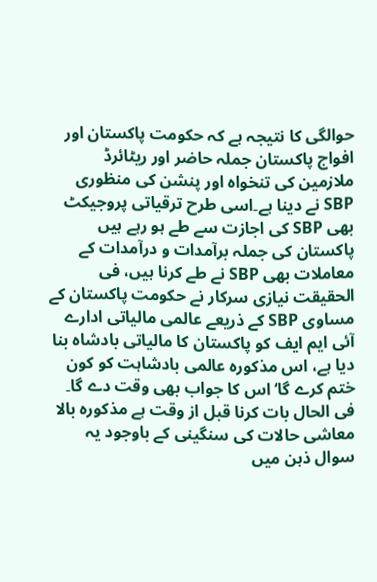حوالگی کا نتیجہ ہے کہ حکومت پاکستان اور افواج پاکستان جملہ حاضر اور ریٹائرڈ ملازمین کی تنخواہ اور پنشن کی منظوری SBP نے دینا ہے۔اسی طرح ترقیاتی پروجیکٹ بھی SBP کی اجازت سے طے ہو رہے ہیں پاکستان کی جملہ برآمدات و درآمدات کے معاملات بھی SBP نے طے کرنا ہیں، فی الحقیقت نیازی سرکار نے حکومت پاکستان کے مساوی SBP کے ذریعے عالمی مالیاتی ادارے آئی ایم ایف کو پاکستان کا مالیاتی بادشاہ بنا دیا ہے، اس مذکورہ عالمی بادشاہت کو کون ختم کرے گا‘ اس کا جواب بھی وقت دے گا۔ فی الحال بات کرنا قبل از وقت ہے مذکورہ بالا معاشی حالات کی سنگینی کے باوجود یہ سوال ذہن میں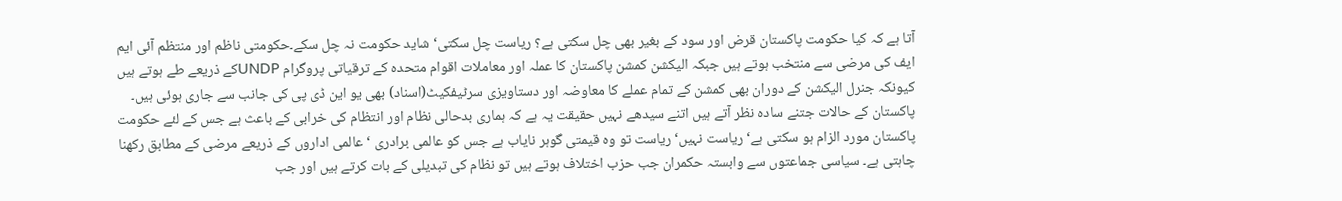آتا ہے کہ کیا حکومت پاکستان قرض اور سود کے بغیر بھی چل سکتی ہے؟ ریاست چل سکتی‘ شاید حکومت نہ چل سکے۔حکومتی ناظم اور منتظم آئی ایم ایف کی مرضی سے منتخب ہوتے ہیں جبکہ الیکشن کمشن پاکستان کا عملہ اور معاملات اقوام متحدہ کے ترقیاتی پروگرام UNDPکے ذریعے طے ہوتے ہیں کیونکہ جنرل الیکشن کے دوران بھی کمشن کے تمام عملے کا معاوضہ اور دستاویزی سرٹیفکیٹ(اسناد) بھی یو این ڈی پی کی جانب سے جاری ہوئی ہیں۔ پاکستان کے حالات جتنے سادہ نظر آتے ہیں اتنے سیدھے نہیں حقیقت یہ ہے کہ ہماری بدحالی نظام اور انتظام کی خرابی کے باعث ہے جس کے لئے حکومت پاکستان مورد الزام ہو سکتی ہے‘ ریاست نہیں‘ ریاست تو وہ قیمتی گوہر نایاب ہے جس کو عالمی برادری ‘ عالمی اداروں کے ذریعے مرضی کے مطابق رکھنا چاہتی ہے۔ سیاسی جماعتوں سے وابستہ حکمران جب حزب اختلاف ہوتے ہیں تو نظام کی تبدیلی کے بات کرتے ہیں اور جب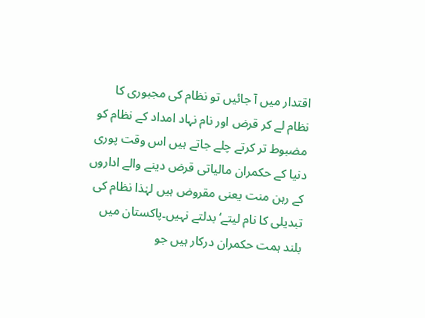اقتدار میں آ جائیں تو نظام کی مجبوری کا نظام لے کر قرض اور نام نہاد امداد کے نظام کو مضبوط تر کرتے چلے جاتے ہیں اس وقت پوری دنیا کے حکمران مالیاتی قرض دینے والے اداروں کے رہن منت یعنی مقروض ہیں لہٰذا نظام کی تبدیلی کا نام لیتے‘ بدلتے نہیں۔پاکستان میں بلند ہمت حکمران درکار ہیں جو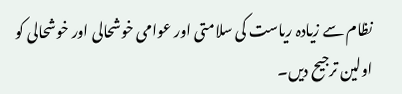نظام سے زیادہ ریاست کی سلامتی اور عوامی خوشحالی اور خوشحالی کو اولین ترجیح دیں۔